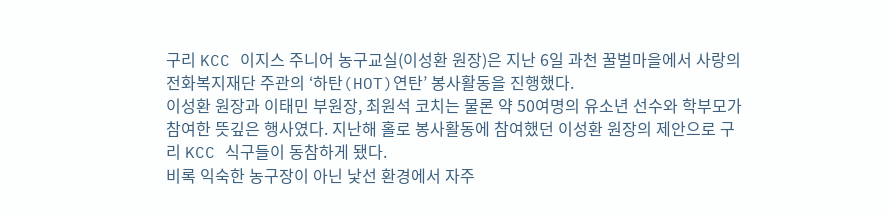구리 KCC 이지스 주니어 농구교실(이성환 원장)은 지난 6일 과천 꿀벌마을에서 사랑의전화복지재단 주관의 ‘하탄(HOT)연탄’ 봉사활동을 진행했다.
이성환 원장과 이태민 부원장, 최원석 코치는 물론 약 50여명의 유소년 선수와 학부모가 참여한 뜻깊은 행사였다. 지난해 홀로 봉사활동에 참여했던 이성환 원장의 제안으로 구리 KCC 식구들이 동참하게 됐다.
비록 익숙한 농구장이 아닌 낯선 환경에서 자주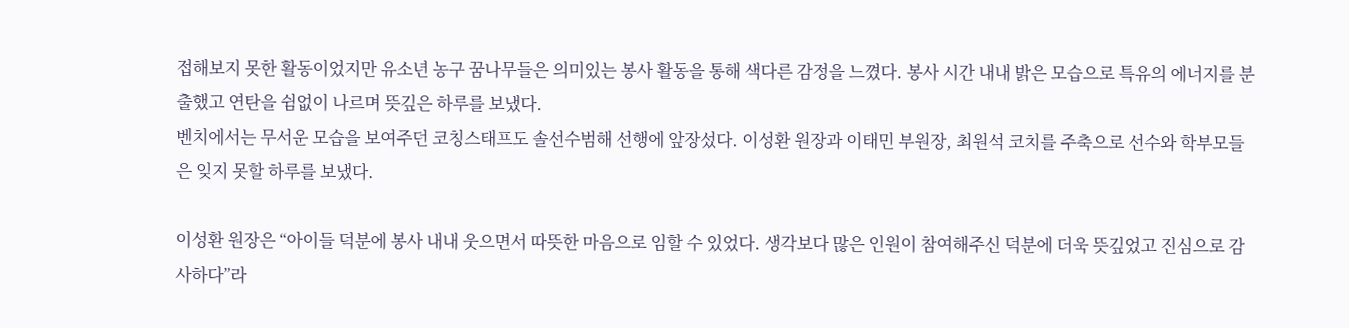접해보지 못한 활동이었지만 유소년 농구 꿈나무들은 의미있는 봉사 활동을 통해 색다른 감정을 느꼈다. 봉사 시간 내내 밝은 모습으로 특유의 에너지를 분출했고 연탄을 쉼없이 나르며 뜻깊은 하루를 보냈다.
벤치에서는 무서운 모습을 보여주던 코칭스태프도 솔선수범해 선행에 앞장섰다. 이성환 원장과 이태민 부원장, 최원석 코치를 주축으로 선수와 학부모들은 잊지 못할 하루를 보냈다.

이성환 원장은 “아이들 덕분에 봉사 내내 웃으면서 따뜻한 마음으로 임할 수 있었다. 생각보다 많은 인원이 참여해주신 덕분에 더욱 뜻깊었고 진심으로 감사하다”라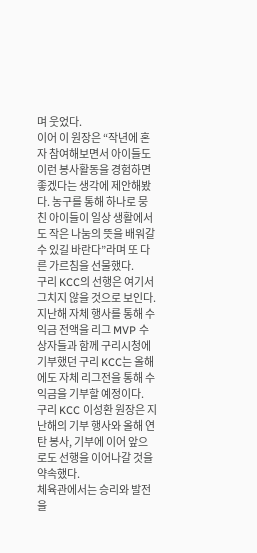며 웃었다.
이어 이 원장은 “작년에 혼자 참여해보면서 아이들도 이런 봉사활동을 경험하면 좋겠다는 생각에 제안해봤다. 농구를 통해 하나로 뭉친 아이들이 일상 생활에서도 작은 나눔의 뜻을 배워갈 수 있길 바란다”라며 또 다른 가르침을 선물했다.
구리 KCC의 선행은 여기서 그치지 않을 것으로 보인다. 지난해 자체 행사를 통해 수익금 전액을 리그 MVP 수상자들과 함께 구리시청에 기부했던 구리 KCC는 올해에도 자체 리그전을 통해 수익금을 기부할 예정이다.
구리 KCC 이성환 원장은 지난해의 기부 행사와 올해 연탄 봉사, 기부에 이어 앞으로도 선행을 이어나갈 것을 약속했다.
체육관에서는 승리와 발전을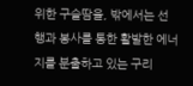위한 구슬땀을, 밖에서는 선행과 봉사를 통한 활발한 에너지를 분출하고 있는 구리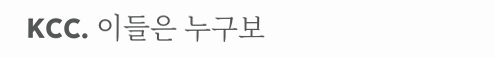KCC. 이들은 누구보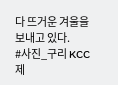다 뜨거운 겨울을 보내고 있다.
#사진_구리 KCC 제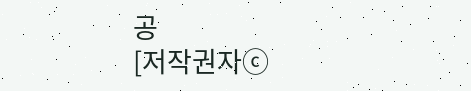공
[저작권자ⓒ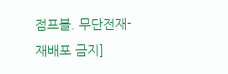점프볼. 무단전재-재배포 금지]